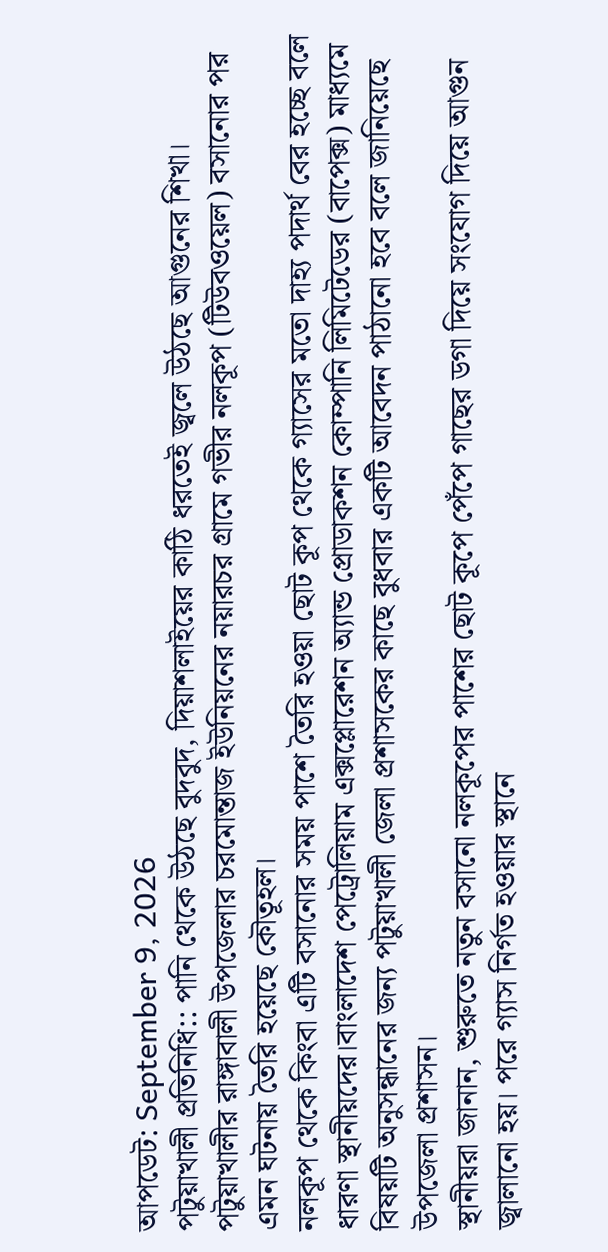আপডেট: September 9, 2026
পটুয়াখালী প্রতিনিধি:: পানি থেকে উঠছে বুদবুদ, দিয়াশলাইয়ের কাঠি ধরতেই জ্বলে উঠছে আগুনের শিখা। পটুয়াখালীর রাঙ্গাবালী উপজেলার চরমোন্তাজ ইউনিয়নের নয়ারচর গ্রামে গভীর নলকূপ (টিউবওয়েল) বসানোর পর এমন ঘটনায় তৈরি হয়েছে কৌতূহল।
নলকূপ থেকে কিংবা এটি বসানোর সময় পাশে তৈরি হওয়া ছোট কূপ থেকে গ্যাসের মতো দাহ্য পদার্থ বের হচ্ছে বলে ধারণা স্থানীয়দের।বাংলাদেশ পেট্রোলিয়াম এক্সপ্লোরেশন অ্যান্ড প্রোডাকশন কোম্পানি লিমিটেডের (বাপেক্স) মাধ্যমে বিষয়টি অনুসন্ধানের জন্য পটুয়াখালী জেলা প্রশাসকের কাছে বুধবার একটি আবেদন পাঠানো হবে বলে জানিয়েছে উপজেলা প্রশাসন।
স্থানীয়রা জানান, শুরুতে নতুন বসানো নলকূপের পাশের ছোট কূপে পেঁপে গাছের ডগা দিয়ে সংযোগ দিয়ে আগুন জ্বালানো হয়। পরে গ্যাস নির্গত হওয়ার স্থানে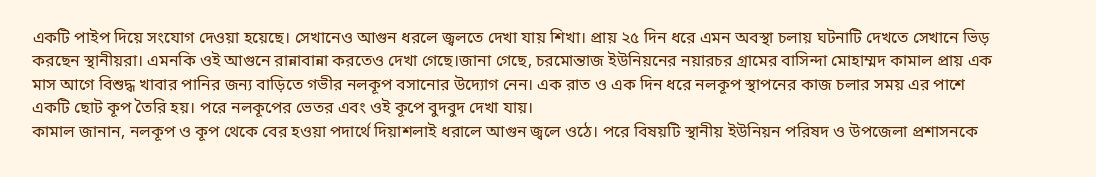একটি পাইপ দিয়ে সংযোগ দেওয়া হয়েছে। সেখানেও আগুন ধরলে জ্বলতে দেখা যায় শিখা। প্রায় ২৫ দিন ধরে এমন অবস্থা চলায় ঘটনাটি দেখতে সেখানে ভিড় করছেন স্থানীয়রা। এমনকি ওই আগুনে রান্নাবান্না করতেও দেখা গেছে।জানা গেছে, চরমোন্তাজ ইউনিয়নের নয়ারচর গ্রামের বাসিন্দা মোহাম্মদ কামাল প্রায় এক মাস আগে বিশুদ্ধ খাবার পানির জন্য বাড়িতে গভীর নলকূপ বসানোর উদ্যোগ নেন। এক রাত ও এক দিন ধরে নলকূপ স্থাপনের কাজ চলার সময় এর পাশে একটি ছোট কূপ তৈরি হয়। পরে নলকূপের ভেতর এবং ওই কূপে বুদবুদ দেখা যায়।
কামাল জানান, নলকূপ ও কূপ থেকে বের হওয়া পদার্থে দিয়াশলাই ধরালে আগুন জ্বলে ওঠে। পরে বিষয়টি স্থানীয় ইউনিয়ন পরিষদ ও উপজেলা প্রশাসনকে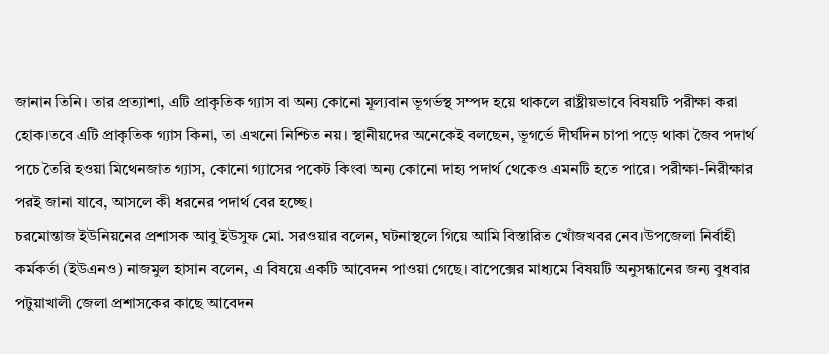জানান তিনি। তার প্রত্যাশা, এটি প্রাকৃতিক গ্যাস বা অন্য কোনো মূল্যবান ভূগর্ভস্থ সম্পদ হয়ে থাকলে রাষ্ট্রীয়ভাবে বিষয়টি পরীক্ষা করা হোক।তবে এটি প্রাকৃতিক গ্যাস কিনা, তা এখনো নিশ্চিত নয়। স্থানীয়দের অনেকেই বলছেন, ভূগর্ভে দীর্ঘদিন চাপা পড়ে থাকা জৈব পদার্থ পচে তৈরি হওয়া মিথেনজাত গ্যাস, কোনো গ্যাসের পকেট কিংবা অন্য কোনো দাহ্য পদার্থ থেকেও এমনটি হতে পারে। পরীক্ষা-নিরীক্ষার পরই জানা যাবে, আসলে কী ধরনের পদার্থ বের হচ্ছে।
চরমোন্তাজ ইউনিয়নের প্রশাসক আবু ইউসুফ মো. সরওয়ার বলেন, ঘটনাস্থলে গিয়ে আমি বিস্তারিত খোঁজখবর নেব।উপজেলা নির্বাহী কর্মকর্তা (ইউএনও) নাজমুল হাসান বলেন, এ বিষয়ে একটি আবেদন পাওয়া গেছে। বাপেক্সের মাধ্যমে বিষয়টি অনুসন্ধানের জন্য বুধবার পটুয়াখালী জেলা প্রশাসকের কাছে আবেদন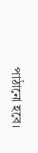পাঠানো হবে।